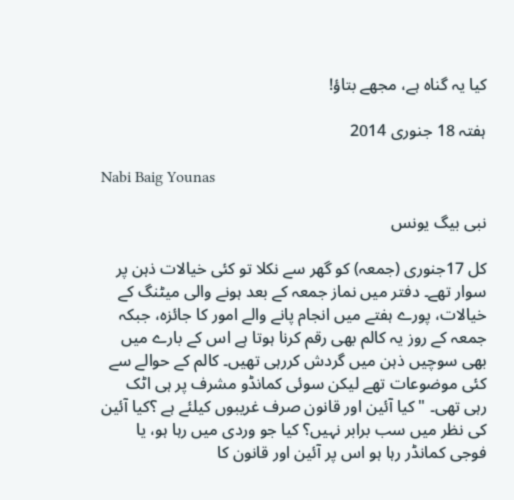کیا یہ گناہ ہے، مجھے بتاؤ!

ہفتہ 18 جنوری 2014

Nabi Baig Younas

نبی بیگ یونس

کل 17جنوری (جمعہ) کو گھر سے نکلا تو کئی خیالات ذہن پر سوار تھے۔ دفتر میں نماز جمعہ کے بعد ہونے والی میٹنگ کے خیالات، پورے ہفتے میں انجام پانے والے امور کا جائزہ، جبکہ جمعہ کے روز یہ کالم بھی رقم کرنا ہوتا ہے اس کے بارے میں بھی سوچیں ذہن میں گردش کررہی تھیں۔ کالم کے حوالے سے کئی موضوعات تھے لیکن سوئی کمانڈو مشرف پر ہی اٹک رہی تھی۔ "کیا آئین اور قانون صرف غریبوں کیلئے ہے ؟کیا آئین کی نظر میں سب برابر نہیں؟ کیا جو وردی میں رہا ہو، یا فوجی کمانڈر رہا ہو اس پر آئین اور قانون کا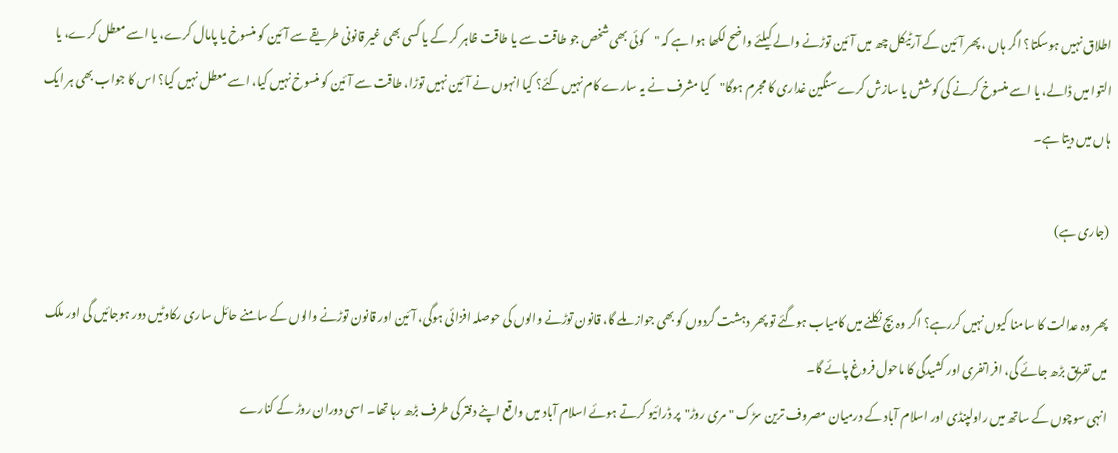اطلاق نہیں ہوسکتا؟ اگر ہاں ، پھر آئین کے آرٹیکل چھ میں آئین توڑنے والے کیلئے واضح لکھا ہوا ہے کہ "کوئی بھی شخص جو طاقت سے یا طاقت ظاہر کر کے یا کسی بھی غیر قانونی طریقے سے آئین کو منسوخ یا پامال کرے، یا اسے معطل کرے، یا التوا میں ڈالے، یا اسے منسوخ کرنے کی کوشش یا سازش کرے سنگین غداری کا مجرم ہوگا"کیا مشرف نے یہ سارے کام نہیں کئے؟ کیا انہوں نے آئین نہیں توڑا، طاقت سے آئین کو منسوخ نہیں کیا، اسے معطل نہیں کیا؟ اس کا جواب بھی ہر ایک ہاں میں دیتا ہے۔

(جاری ہے)

پھر وہ عدالت کا سامنا کیوں نہیں کررہے؟ اگر وہ بچ نکلنے میں کامیاب ہوگئے تو پھر دہشت گردوں کو بھی جواز ملے گا، قانون توڑنے والوں کی حوصلہ افزائی ہوگی، آئین اور قانون توڑنے والوں کے سامنے حائل ساری رکاوٹیں دور ہوجائیں گی اور ملک میں تفریق بڑھ جائے گی، افراتفری اور کشیدگی کا ماحول فروغ پائے گا۔
انہی سوچوں کے ساتھ میں راولپنڈی اور اسلام آباد کے درمیان مصروف ترین سڑک "مری روڑ"پر ڈرائیو کرتے ہوئے اسلام آباد میں واقع اپنے دفتر کی طرف بڑھ رہا تھا۔ اسی دوران روڑ کے کنارے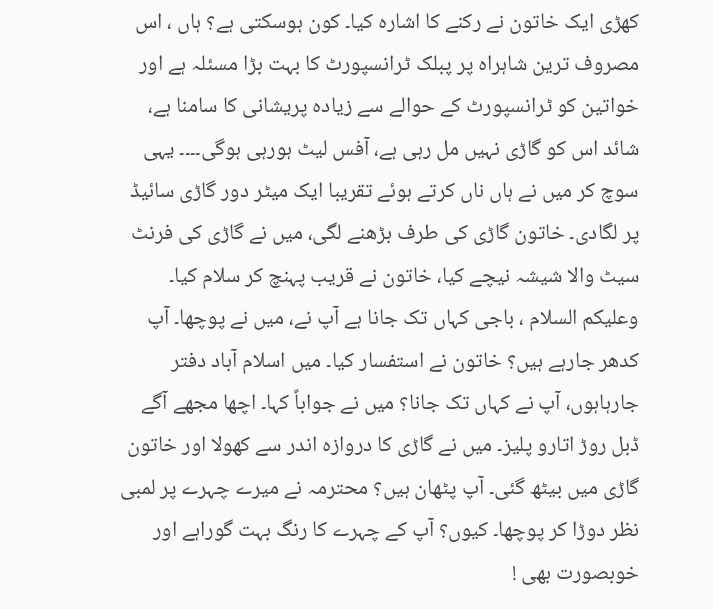کھڑی ایک خاتون نے رکنے کا اشارہ کیا۔ کون ہوسکتی ہے؟ ہاں ، اس مصروف ترین شاہراہ پر پبلک ٹرانسپورٹ کا بہت بڑا مسئلہ ہے اور خواتین کو ٹرانسپورٹ کے حوالے سے زیادہ پریشانی کا سامنا ہے، شائد اس کو گاڑی نہیں مل رہی ہے، آفس لیٹ ہورہی ہوگی۔۔۔۔ یہی سوچ کر میں نے ہاں ناں کرتے ہوئے تقریبا ایک میٹر دور گاڑی سائیڈ پر لگادی۔ خاتون گاڑی کی طرف بڑھنے لگی، میں نے گاڑی کی فرنٹ سیٹ والا شیشہ نیچے کیا، خاتون نے قریب پہنچ کر سلام کیا۔ وعلیکم السلام ، باجی کہاں تک جانا ہے آپ نے، میں نے پوچھا۔ آپ کدھر جارہے ہیں؟ خاتون نے استفسار کیا۔ میں اسلام آباد دفتر جارہاہوں، آپ نے کہاں تک جانا؟ میں نے جواباً کہا۔ اچھا مجھے آگے ڈبل روڑ اتارو پلیز۔ میں نے گاڑی کا دروازہ اندر سے کھولا اور خاتون گاڑی میں بیٹھ گئی۔ آپ پٹھان ہیں؟ محترمہ نے میرے چہرے پر لمبی نظر دوڑا کر پوچھا۔ کیوں؟ آپ کے چہرے کا رنگ بہت گوراہے اور خوبصورت بھی !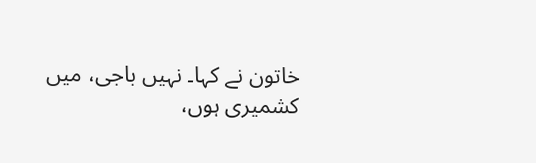خاتون نے کہا۔ نہیں باجی، میں کشمیری ہوں،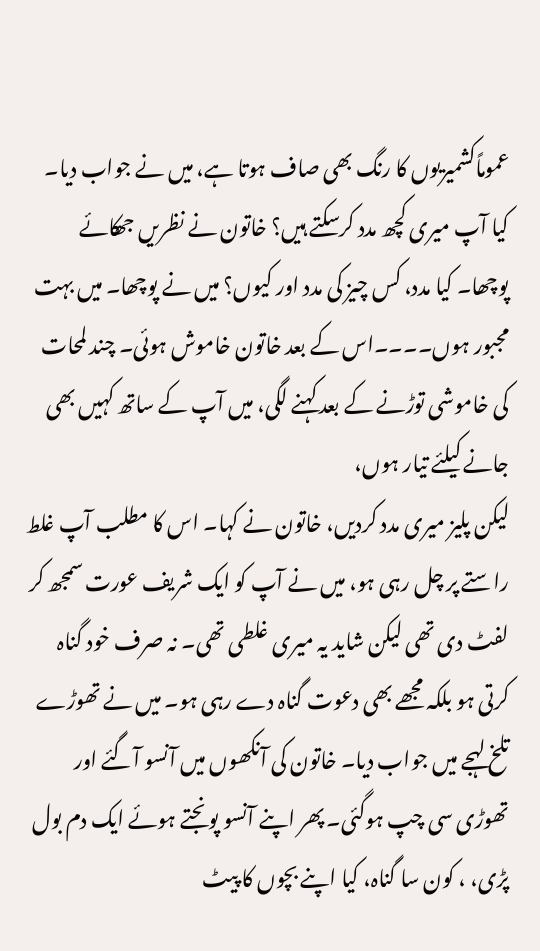عموماًکشمیریوں کا رنگ بھی صاف ہوتا ہے، میں نے جواب دیا۔
کیا آپ میری کچھ مدد کرسکتے ہیں؟ خاتون نے نظریں جھکائے پوچھا۔ کیا مدد، کس چیز کی مدد اور کیوں؟ میں نے پوچھا۔ میں بہت مجبور ہوں۔۔۔۔اس کے بعد خاتون خاموش ہوئی۔ چند لمحات کی خاموشی توڑنے کے بعد کہنے لگی، میں آپ کے ساتھ کہیں بھی جانے کیلئے تیار ہوں،
لیکن پلیز میری مدد کردیں، خاتون نے کہا۔ اس کا مطلب آپ غلط راستے پر چل رہی ہو، میں نے آپ کو ایک شریف عورت سمجھ کر لفٹ دی تھی لیکن شاید یہ میری غلطی تھی۔ نہ صرف خود گناہ کرتی ہو بلکہ مجھے بھی دعوت گناہ دے رہی ہو۔ میں نے تھوڑے تلخ لہجے میں جواب دیا۔ خاتون کی آنکھوں میں آنسو آگئے اور تھوڑی سی چپ ہوگئی۔ پھر اپنے آنسو پونجتے ہوئے ایک دم بول پڑی، ، کون سا گناہ، کیا اپنے بچوں کا پیٹ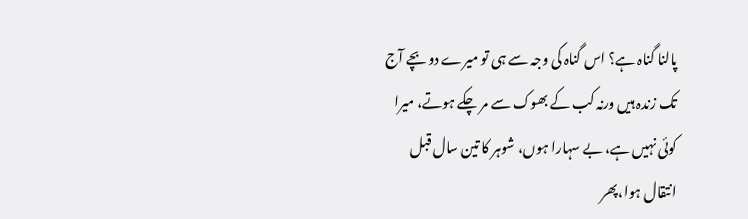پالنا گناہ ہے؟ اس گناہ کی وجہ سے ہی تو میرے دو بچے آج تک زندہ ہیں ورنہ کب کے بھوک سے مر چکے ہوتے، میرا کوئی نہیں ہے، بے سہارا ہوں، شوہر کا تین سال قبل انتقال ہوا،پھر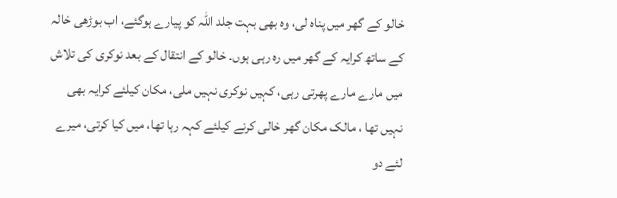خالو کے گھر میں پناہ لی، وہ بھی بہت جلد اللہ کو پیارے ہوگئے، اب بوڑھی خالہ کے ساتھ کرایہ کے گھر میں رہ رہی ہوں۔ خالو کے انتقال کے بعد نوکری کی تلاش میں مارے مارے پھرتی رہی، کہیں نوکری نہیں ملی، مکان کیلئے کرایہ بھی نہیں تھا ، مالک مکان گھر خالی کرنے کیلئے کہہ رہا تھا، میں کیا کرتی، میرے لئے دو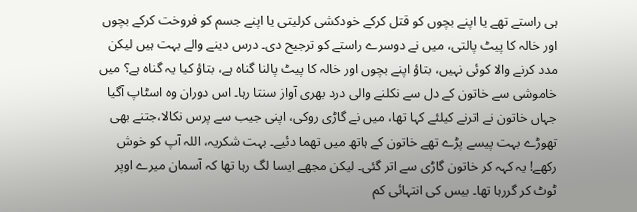ہی راستے تھے یا اپنے بچوں کو قتل کرکے خودکشی کرلیتی یا اپنے جسم کو فروخت کرکے بچوں اور خالہ کا پیٹ پالتی، میں نے دوسرے راستے کو ترجیح دی۔ درس دینے والے بہت ہیں لیکن مدد کرنے والا کوئی نہیں، بتاؤ اپنے بچوں اور خالہ کا پیٹ پالنا گناہ ہے، بتاؤ کیا یہ گناہ ہے؟ میں خاموشی سے خاتون کے دل سے نکلنے والی درد بھری آواز سنتا رہا۔ اس دوران وہ اسٹاپ آگیا جہاں خاتون نے اترنے کیلئے کہا تھا، میں نے گاڑی روکی، اپنی جیب سے پرس نکالا،جتنے بھی تھوڑے بہت پیسے پڑے تھے خاتون کے ہاتھ میں تھما دئیے۔ بہت شکریہ، اللہ آپ کو خوش رکھے! یہ کہہ کر خاتون گاڑی سے اتر گئی۔ لیکن مجھے ایسا لگ رہا تھا کہ آسمان میرے اوپر ٹوٹ کر گررہا تھا۔ بیس کی انتہائی کم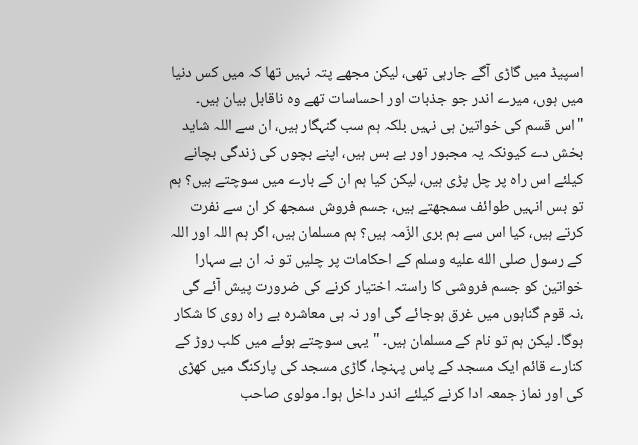اسپیڈ میں گاڑی آگے جارہی تھی، لیکن مجھے پتہ نہیں تھا کہ میں کس دنیا میں ہوں، میرے اندر جو جذبات اور احساسات تھے وہ ناقابل بیان ہیں۔ "اس قسم کی خواتین ہی نہیں بلکہ ہم سب گنہگار ہیں، ان سے اللہ شاید بخش دے کیونکہ یہ مجبور اور بے بس ہیں، اپنے بچوں کی زندگی بچانے کیلئے اس راہ پر چل پڑی ہیں، لیکن کیا ہم ان کے بارے میں سوچتے ہیں؟ ہم تو بس انہیں طوائف سمجھتے ہیں، جسم فروش سمجھ کر ان سے نفرت کرتے ہیں، کیا اس سے ہم بری الزّمہ ہیں؟ ہم مسلمان ہیں، اگر ہم اللہ اور اللہ کے رسول صلى الله عليه وسلم کے احکامات پر چلیں تو نہ ان بے سہارا خواتین کو جسم فروشی کا راستہ اختیار کرنے کی ضرورت پیش آئے گی ،نہ قوم گناہوں میں غرق ہوجائے گی اور نہ ہی معاشرہ بے راہ روی کا شکار ہوگا۔ لیکن ہم تو نام کے مسلمان ہیں۔ "یہی سوچتے ہوئے میں کلب روڑ کے کنارے قائم ایک مسجد کے پاس پہنچا، گاڑی مسجد کی پارکنگ میں کھڑی کی اور نماز جمعہ ادا کرنے کیلئے اندر داخل ہوا۔ مولوی صاحب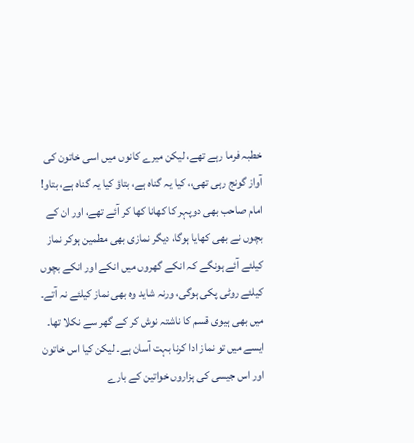خطبہ فرما رہے تھے، لیکن میرے کانوں میں اسی خاتون کی آواز گونج رہی تھی،، کیا یہ گناہ ہے، بتاؤ کیا یہ گناہ ہے، بتاو! امام صاحب بھی دوپہر کا کھانا کھا کر آئے تھے، اور ان کے بچوں نے بھی کھایا ہوگا، دیگر نمازی بھی مطمین ہوکر نماز کیلئے آئے ہونگے کہ انکے گھروں میں انکے اور انکے بچوں کیلئے روٹی پکی ہوگی، ورنہ شاید وہ بھی نماز کیلئے نہ آتے۔ میں بھی ہیوی قسم کا ناشتہ نوش کر کے گھر سے نکلا تھا۔ ایسے میں تو نماز ادا کرنا بہت آسان ہے۔ لیکن کیا اس خاتون اور اس جیسی کی ہزاروں خواتین کے بارے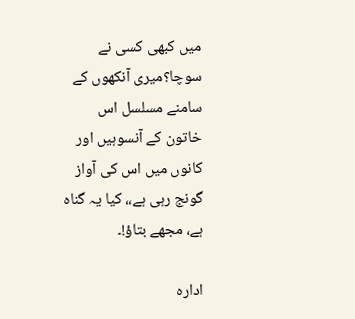میں کبھی کسی نے سوچا؟میری آنکھوں کے سامنے مسلسل اس خاتون کے آنسوہیں اور کانوں میں اس کی آواز گونج رہی ہے،، کیا یہ گناہ ہے، مجھے بتاؤ!۔

ادارہ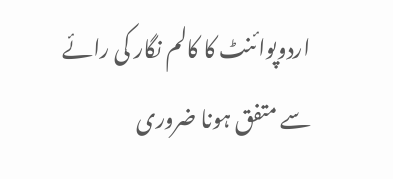اردوپوائنٹ کا کالم نگار کی رائے سے متفق ہونا ضروری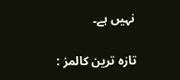نہیں ہے۔

تازہ ترین کالمز :